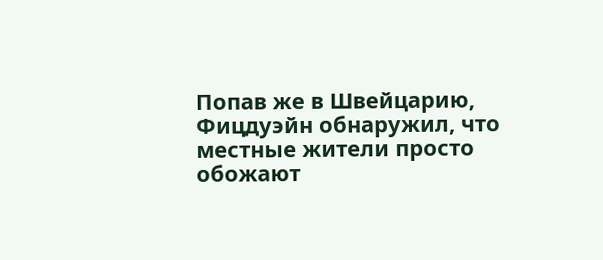Попав же в Швейцарию, Фицдуэйн обнаружил, что местные жители просто обожают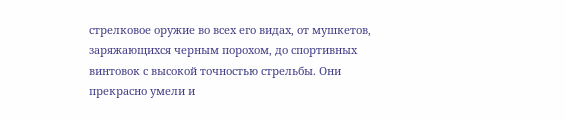стрелковое оружие во всех его видах, от мушкетов, заряжающихся черным порохом, до спортивных винтовок с высокой точностью стрельбы. Они прекрасно умели и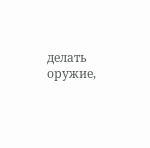делать оружие,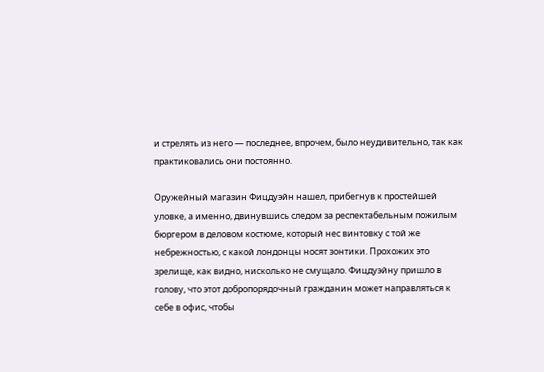и стрелять из него — последнее, впрочем, было неудивительно, так как практиковались они постоянно.

Оружейный магазин Фицдуэйн нашел, прибегнув к простейшей уловке, а именно, двинувшись следом за респектабельным пожилым бюргером в деловом костюме, который нес винтовку с той же небрежностью, с какой лондонцы носят зонтики. Прохожих это зрелище, как видно, нисколько не смущало. Фицдуэйну пришло в голову, что этот добропорядочный гражданин может направляться к себе в офис, чтобы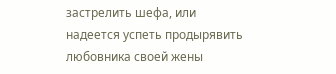застрелить шефа, или надеется успеть продырявить любовника своей жены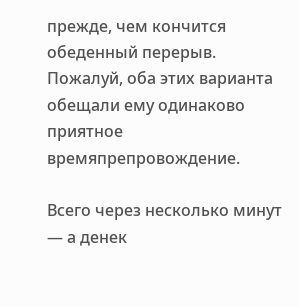прежде, чем кончится обеденный перерыв. Пожалуй, оба этих варианта обещали ему одинаково приятное времяпрепровождение.

Всего через несколько минут — а денек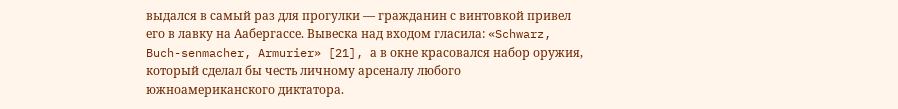выдался в самый раз для прогулки — гражданин с винтовкой привел его в лавку на Аабергассе. Вывеска над входом гласила: «Schwarz, Buch-senmacher, Armurier» [21], а в окне красовался набор оружия, который сделал бы честь личному арсеналу любого южноамериканского диктатора.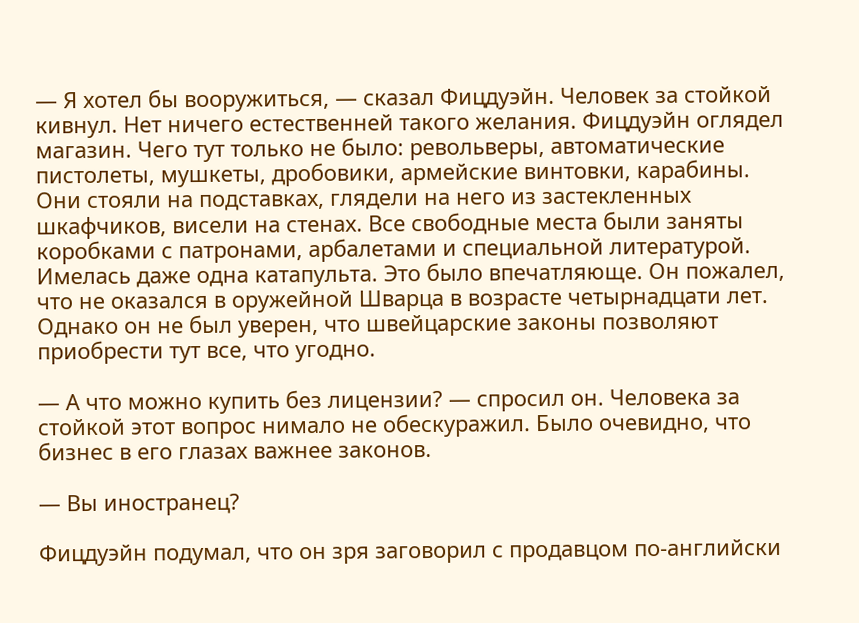— Я хотел бы вооружиться, — сказал Фицдуэйн. Человек за стойкой кивнул. Нет ничего естественней такого желания. Фицдуэйн оглядел магазин. Чего тут только не было: револьверы, автоматические пистолеты, мушкеты, дробовики, армейские винтовки, карабины. Они стояли на подставках, глядели на него из застекленных шкафчиков, висели на стенах. Все свободные места были заняты коробками с патронами, арбалетами и специальной литературой. Имелась даже одна катапульта. Это было впечатляюще. Он пожалел, что не оказался в оружейной Шварца в возрасте четырнадцати лет. Однако он не был уверен, что швейцарские законы позволяют приобрести тут все, что угодно.

— А что можно купить без лицензии? — спросил он. Человека за стойкой этот вопрос нимало не обескуражил. Было очевидно, что бизнес в его глазах важнее законов.

— Вы иностранец?

Фицдуэйн подумал, что он зря заговорил с продавцом по-английски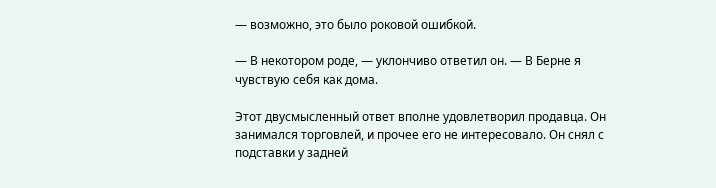— возможно, это было роковой ошибкой.

— В некотором роде, — уклончиво ответил он. — В Берне я чувствую себя как дома.

Этот двусмысленный ответ вполне удовлетворил продавца. Он занимался торговлей, и прочее его не интересовало. Он снял с подставки у задней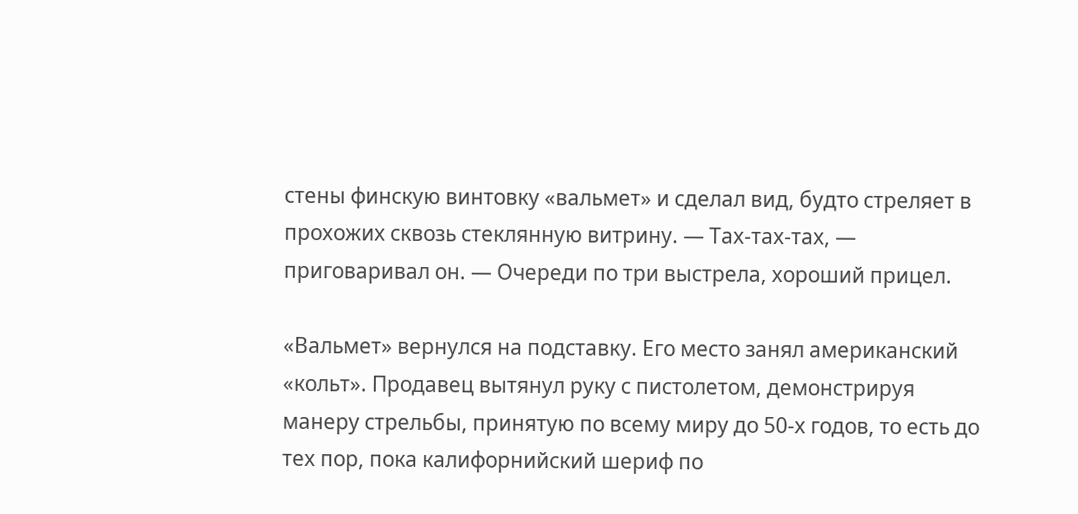стены финскую винтовку «вальмет» и сделал вид, будто стреляет в прохожих сквозь стеклянную витрину. — Тах-тах-тах, — приговаривал он. — Очереди по три выстрела, хороший прицел.

«Вальмет» вернулся на подставку. Его место занял американский «кольт». Продавец вытянул руку с пистолетом, демонстрируя манеру стрельбы, принятую по всему миру до 50-х годов, то есть до тех пор, пока калифорнийский шериф по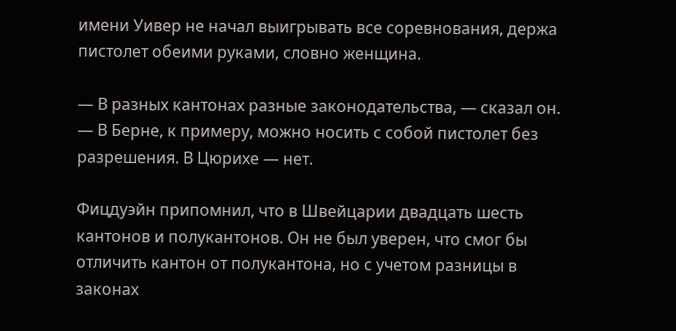имени Уивер не начал выигрывать все соревнования, держа пистолет обеими руками, словно женщина.

— В разных кантонах разные законодательства, — сказал он. — В Берне, к примеру, можно носить с собой пистолет без разрешения. В Цюрихе — нет.

Фицдуэйн припомнил, что в Швейцарии двадцать шесть кантонов и полукантонов. Он не был уверен, что смог бы отличить кантон от полукантона, но с учетом разницы в законах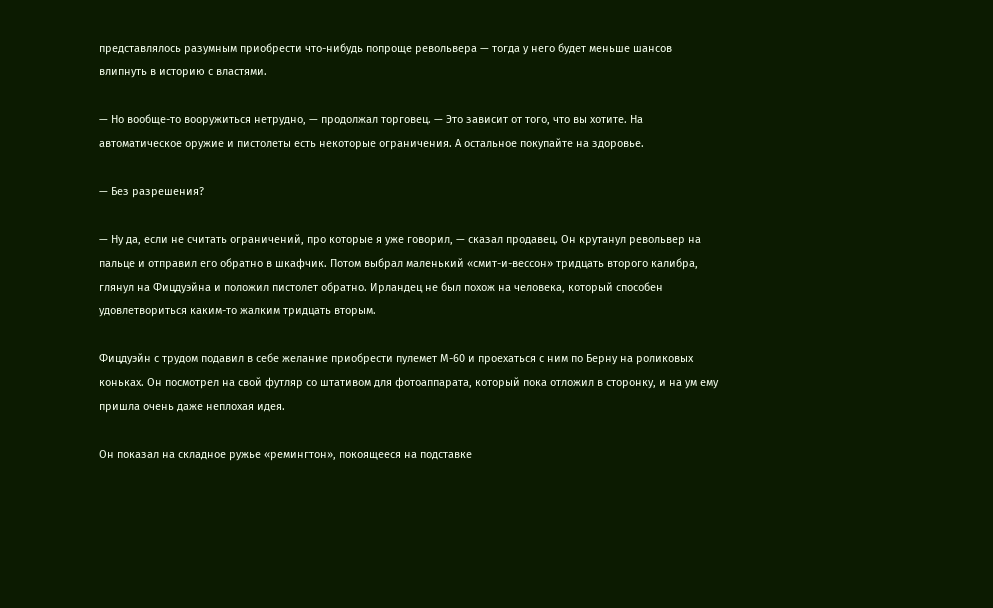представлялось разумным приобрести что-нибудь попроще револьвера — тогда у него будет меньше шансов влипнуть в историю с властями.

— Но вообще-то вооружиться нетрудно, — продолжал торговец. — Это зависит от того, что вы хотите. На автоматическое оружие и пистолеты есть некоторые ограничения. А остальное покупайте на здоровье.

— Без разрешения?

— Ну да, если не считать ограничений, про которые я уже говорил, — сказал продавец. Он крутанул револьвер на пальце и отправил его обратно в шкафчик. Потом выбрал маленький «смит-и-вессон» тридцать второго калибра, глянул на Фицдуэйна и положил пистолет обратно. Ирландец не был похож на человека, который способен удовлетвориться каким-то жалким тридцать вторым.

Фицдуэйн с трудом подавил в себе желание приобрести пулемет М-60 и проехаться с ним по Берну на роликовых коньках. Он посмотрел на свой футляр со штативом для фотоаппарата, который пока отложил в сторонку, и на ум ему пришла очень даже неплохая идея.

Он показал на складное ружье «ремингтон», покоящееся на подставке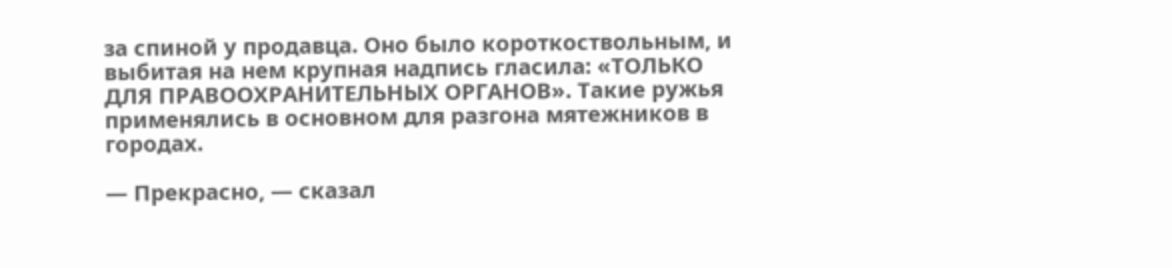за спиной у продавца. Оно было короткоствольным, и выбитая на нем крупная надпись гласила: «ТОЛЬКО ДЛЯ ПРАВООХРАНИТЕЛЬНЫХ ОРГАНОВ». Такие ружья применялись в основном для разгона мятежников в городах.

— Прекрасно, — сказал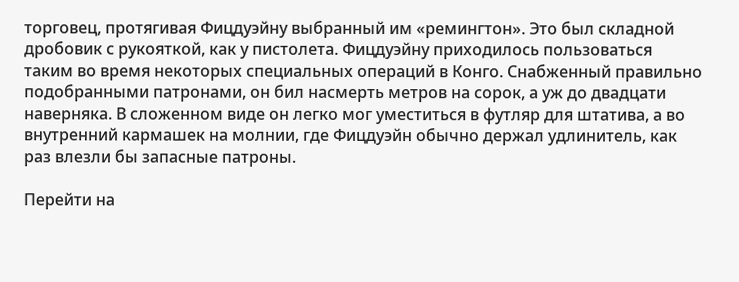торговец, протягивая Фицдуэйну выбранный им «ремингтон». Это был складной дробовик с рукояткой, как у пистолета. Фицдуэйну приходилось пользоваться таким во время некоторых специальных операций в Конго. Снабженный правильно подобранными патронами, он бил насмерть метров на сорок, а уж до двадцати наверняка. В сложенном виде он легко мог уместиться в футляр для штатива, а во внутренний кармашек на молнии, где Фицдуэйн обычно держал удлинитель, как раз влезли бы запасные патроны.

Перейти на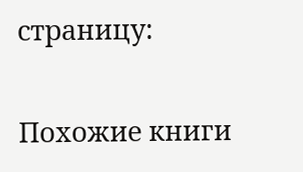страницу:

Похожие книги